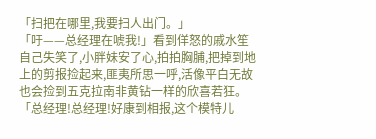「扫把在哪里,我要扫人出门。」
「吁——总经理在唬我!」看到佯怒的戚水笙自己失笑了,小胖妹安了心,拍拍胸脯,把掉到地上的剪报捡起来,匪夷所思一呼,活像平白无故也会捡到五克拉南非黄钻一样的欣喜若狂。
「总经理!总经理!好康到相报,这个模特儿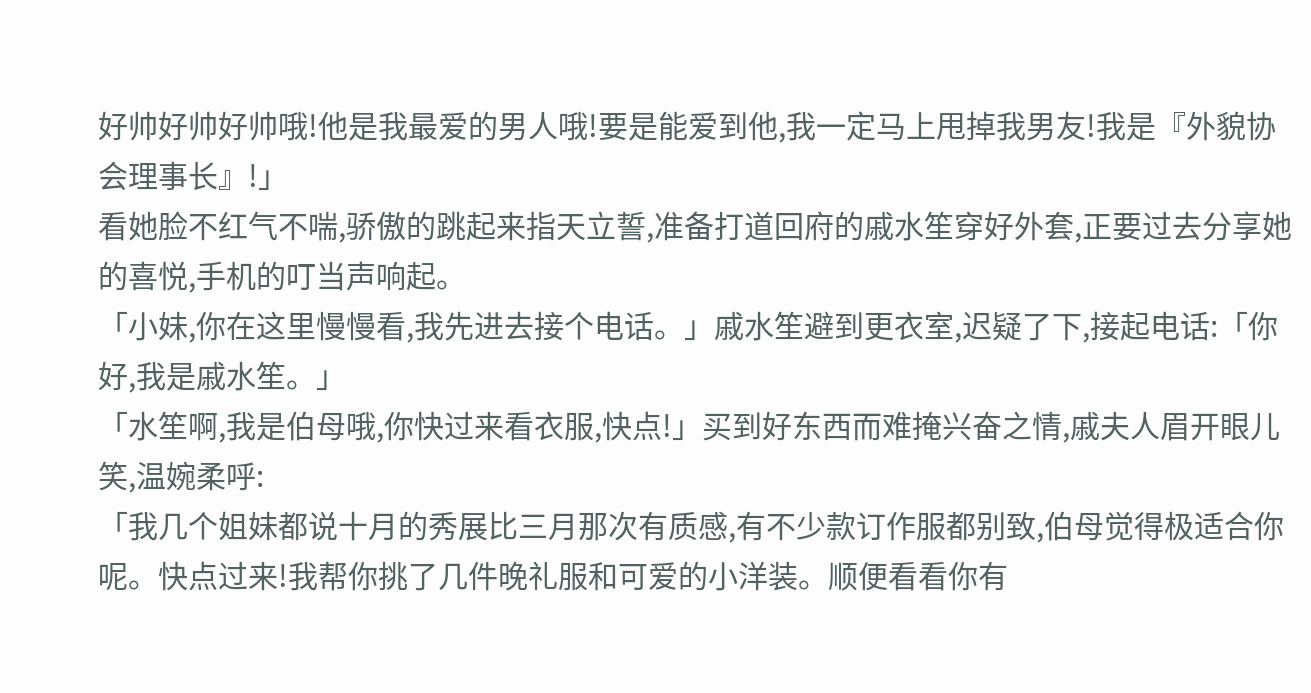好帅好帅好帅哦!他是我最爱的男人哦!要是能爱到他,我一定马上甩掉我男友!我是『外貌协会理事长』!」
看她脸不红气不喘,骄傲的跳起来指天立誓,准备打道回府的戚水笙穿好外套,正要过去分享她的喜悦,手机的叮当声响起。
「小妹,你在这里慢慢看,我先进去接个电话。」戚水笙避到更衣室,迟疑了下,接起电话:「你好,我是戚水笙。」
「水笙啊,我是伯母哦,你快过来看衣服,快点!」买到好东西而难掩兴奋之情,戚夫人眉开眼儿笑,温婉柔呼:
「我几个姐妹都说十月的秀展比三月那次有质感,有不少款订作服都别致,伯母觉得极适合你呢。快点过来!我帮你挑了几件晚礼服和可爱的小洋装。顺便看看你有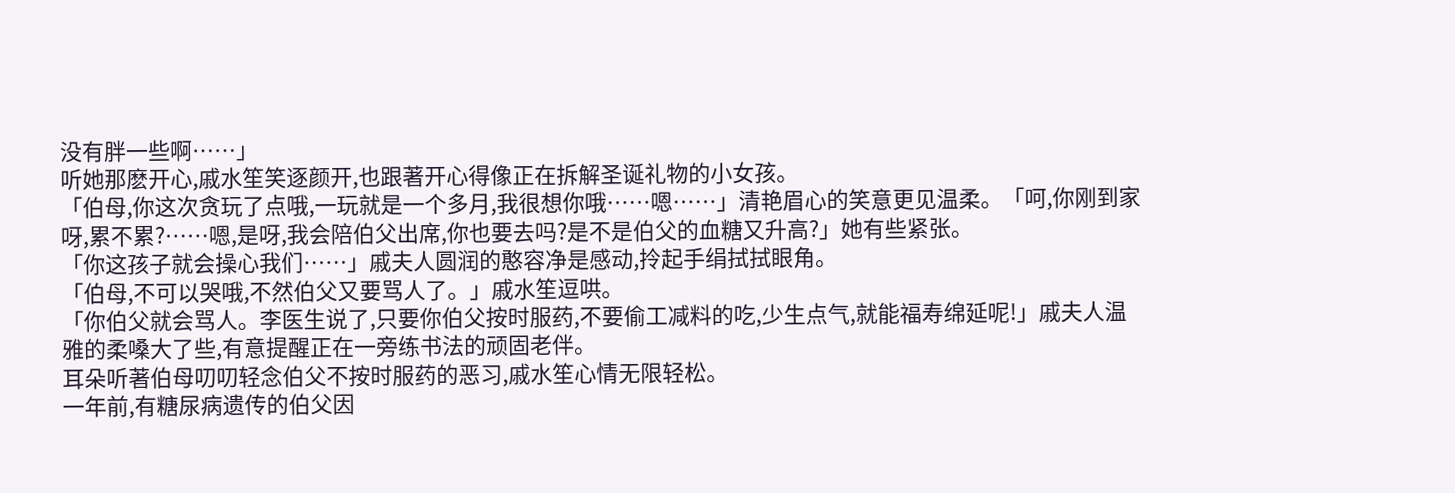没有胖一些啊……」
听她那麽开心,戚水笙笑逐颜开,也跟著开心得像正在拆解圣诞礼物的小女孩。
「伯母,你这次贪玩了点哦,一玩就是一个多月,我很想你哦……嗯……」清艳眉心的笑意更见温柔。「呵,你刚到家呀,累不累?……嗯,是呀,我会陪伯父出席,你也要去吗?是不是伯父的血糖又升高?」她有些紧张。
「你这孩子就会操心我们……」戚夫人圆润的憨容净是感动,拎起手绢拭拭眼角。
「伯母,不可以哭哦,不然伯父又要骂人了。」戚水笙逗哄。
「你伯父就会骂人。李医生说了,只要你伯父按时服药,不要偷工减料的吃,少生点气,就能福寿绵延呢!」戚夫人温雅的柔嗓大了些,有意提醒正在一旁练书法的顽固老伴。
耳朵听著伯母叨叨轻念伯父不按时服药的恶习,戚水笙心情无限轻松。
一年前,有糖尿病遗传的伯父因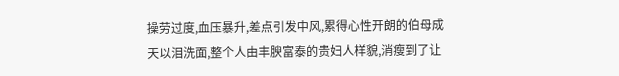操劳过度,血压暴升,差点引发中风,累得心性开朗的伯母成天以泪洗面,整个人由丰腴富泰的贵妇人样貌,消瘦到了让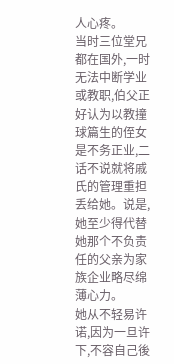人心疼。
当时三位堂兄都在国外,一时无法中断学业或教职,伯父正好认为以教撞球篇生的侄女是不务正业,二话不说就将戚氏的管理重担丢给她。说是,她至少得代替她那个不负责任的父亲为家族企业略尽绵薄心力。
她从不轻易许诺,因为一旦许下,不容自己後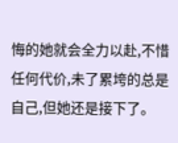悔的她就会全力以赴,不惜任何代价,未了累垮的总是自己,但她还是接下了。